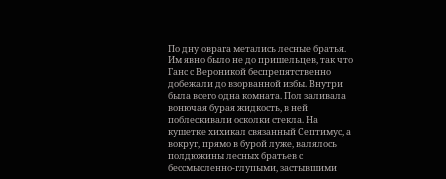По дну оврага метались лесные братья. Им явно было не до пришельцев, так что Ганс с Вероникой беспрепятственно добежали до взорванной избы. Внутри была всего одна комната. Пол заливала вонючая бурая жидкость, в ней поблескивали осколки стекла. На кушетке хихикал связанный Септимус, а вокруг, прямо в бурой луже, валялось полдюжины лесных братьев с бессмысленно-глупыми, застывшими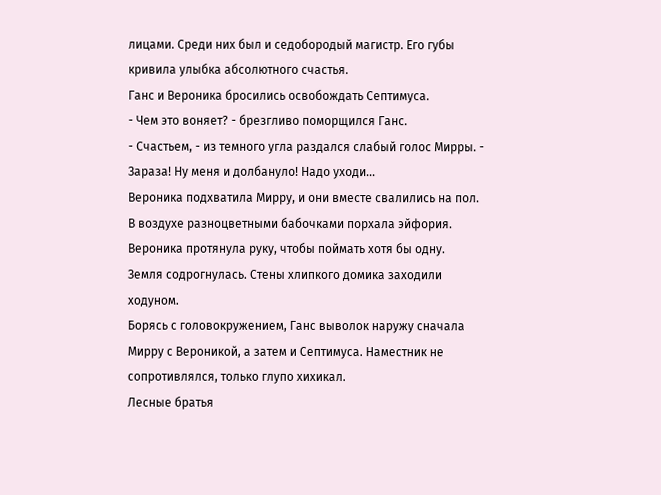лицами. Среди них был и седобородый магистр. Его губы кривила улыбка абсолютного счастья.
Ганс и Вероника бросились освобождать Септимуса.
- Чем это воняет? - брезгливо поморщился Ганс.
- Счастьем, - из темного угла раздался слабый голос Мирры. - Зараза! Ну меня и долбануло! Надо уходи...
Вероника подхватила Мирру, и они вместе свалились на пол. В воздухе разноцветными бабочками порхала эйфория. Вероника протянула руку, чтобы поймать хотя бы одну.
Земля содрогнулась. Стены хлипкого домика заходили ходуном.
Борясь с головокружением, Ганс выволок наружу сначала Мирру с Вероникой, а затем и Септимуса. Наместник не сопротивлялся, только глупо хихикал.
Лесные братья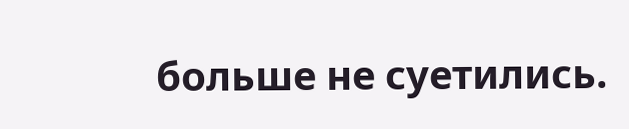больше не суетились.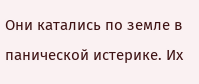Они катались по земле в панической истерике. Их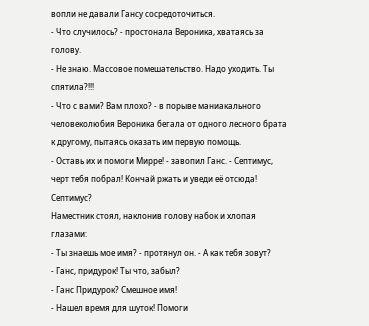вопли не давали Гансу сосредоточиться.
- Что случилось? - простонала Вероника, хватаясь за голову.
- Не знаю. Массовое помешательство. Надо уходить. Ты спятила?!!!
- Что с вами? Вам плохо? - в порыве маниакального человеколюбия Вероника бегала от одного лесного брата к другому, пытаясь оказать им первую помощь.
- Оставь их и помоги Мирре! - завопил Ганс. - Септимус, черт тебя побрал! Кончай ржать и уведи её отсюда! Септимус?
Наместник стоял, наклонив голову набок и хлопая глазами:
- Ты знаешь мое имя? - протянул он. - А как тебя зовут?
- Ганс, придурок! Ты что, забыл?
- Ганс Придурок? Смешное имя!
- Нашел время для шуток! Помоги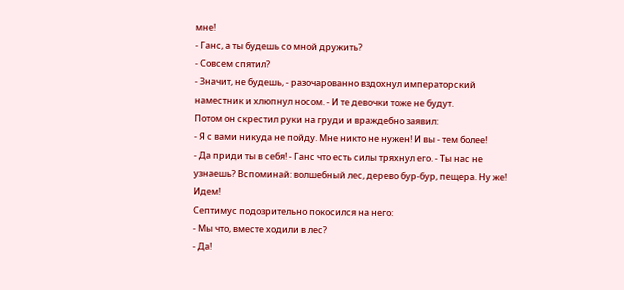мне!
- Ганс, а ты будешь со мной дружить?
- Совсем спятил?
- Значит, не будешь, - разочарованно вздохнул императорский наместник и хлюпнул носом. - И те девочки тоже не будут.
Потом он скрестил руки на груди и враждебно заявил:
- Я с вами никуда не пойду. Мне никто не нужен! И вы - тем более!
- Да приди ты в себя! - Ганс что есть силы тряхнул его. - Ты нас не узнаешь? Вспоминай: волшебный лес, дерево бур-бур, пещера. Ну же! Идем!
Септимус подозрительно покосился на него:
- Мы что, вместе ходили в лес?
- Да!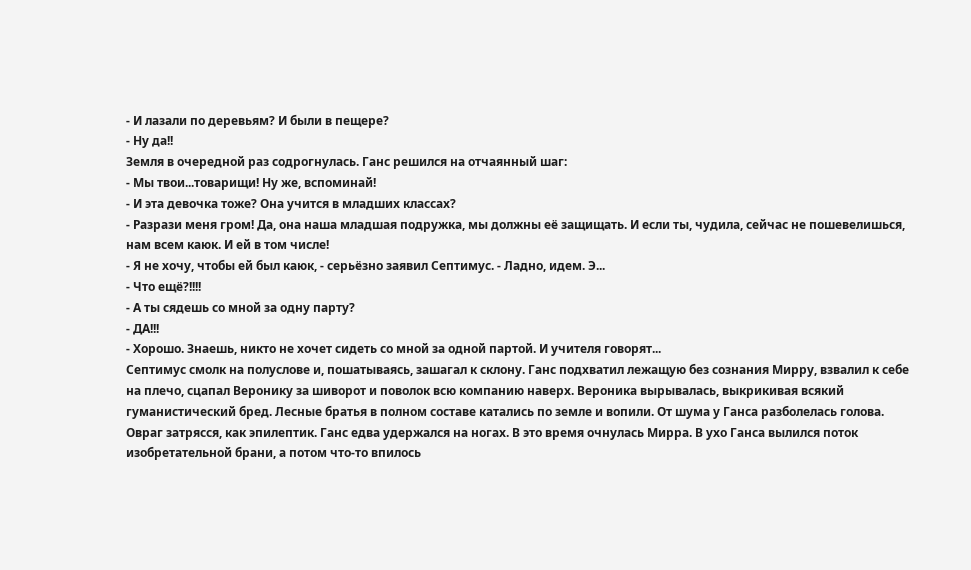- И лазали по деревьям? И были в пещере?
- Ну да!!
Земля в очередной раз содрогнулась. Ганс решился на отчаянный шаг:
- Мы твои...товарищи! Ну же, вспоминай!
- И эта девочка тоже? Она учится в младших классах?
- Разрази меня гром! Да, она наша младшая подружка, мы должны её защищать. И если ты, чудила, сейчас не пошевелишься, нам всем каюк. И ей в том числе!
- Я не хочу, чтобы ей был каюк, - серьёзно заявил Септимус. - Ладно, идем. Э...
- Что ещё?!!!!
- А ты сядешь со мной за одну парту?
- ДА!!!
- Хорошо. Знаешь, никто не хочет сидеть со мной за одной партой. И учителя говорят...
Септимус смолк на полуслове и, пошатываясь, зашагал к склону. Ганс подхватил лежащую без сознания Мирру, взвалил к себе на плечо, сцапал Веронику за шиворот и поволок всю компанию наверх. Вероника вырывалась, выкрикивая всякий гуманистический бред. Лесные братья в полном составе катались по земле и вопили. От шума у Ганса разболелась голова. Овраг затрясся, как эпилептик. Ганс едва удержался на ногах. В это время очнулась Мирра. В ухо Ганса вылился поток изобретательной брани, а потом что-то впилось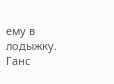ему в лодыжку. Ганс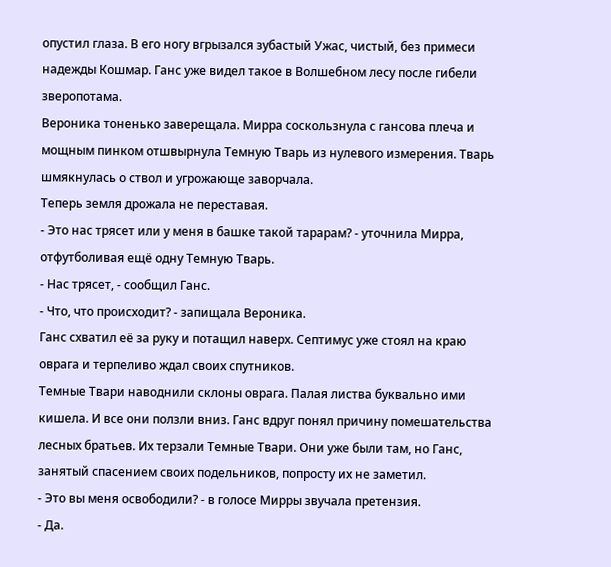опустил глаза. В его ногу вгрызался зубастый Ужас, чистый, без примеси надежды Кошмар. Ганс уже видел такое в Волшебном лесу после гибели зверопотама.
Вероника тоненько заверещала. Мирра соскользнула с гансова плеча и мощным пинком отшвырнула Темную Тварь из нулевого измерения. Тварь шмякнулась о ствол и угрожающе заворчала.
Теперь земля дрожала не переставая.
- Это нас трясет или у меня в башке такой тарарам? - уточнила Мирра, отфутболивая ещё одну Темную Тварь.
- Нас трясет, - сообщил Ганс.
- Что, что происходит? - запищала Вероника.
Ганс схватил её за руку и потащил наверх. Септимус уже стоял на краю оврага и терпеливо ждал своих спутников.
Темные Твари наводнили склоны оврага. Палая листва буквально ими кишела. И все они ползли вниз. Ганс вдруг понял причину помешательства лесных братьев. Их терзали Темные Твари. Они уже были там, но Ганс, занятый спасением своих подельников, попросту их не заметил.
- Это вы меня освободили? - в голосе Мирры звучала претензия.
- Да.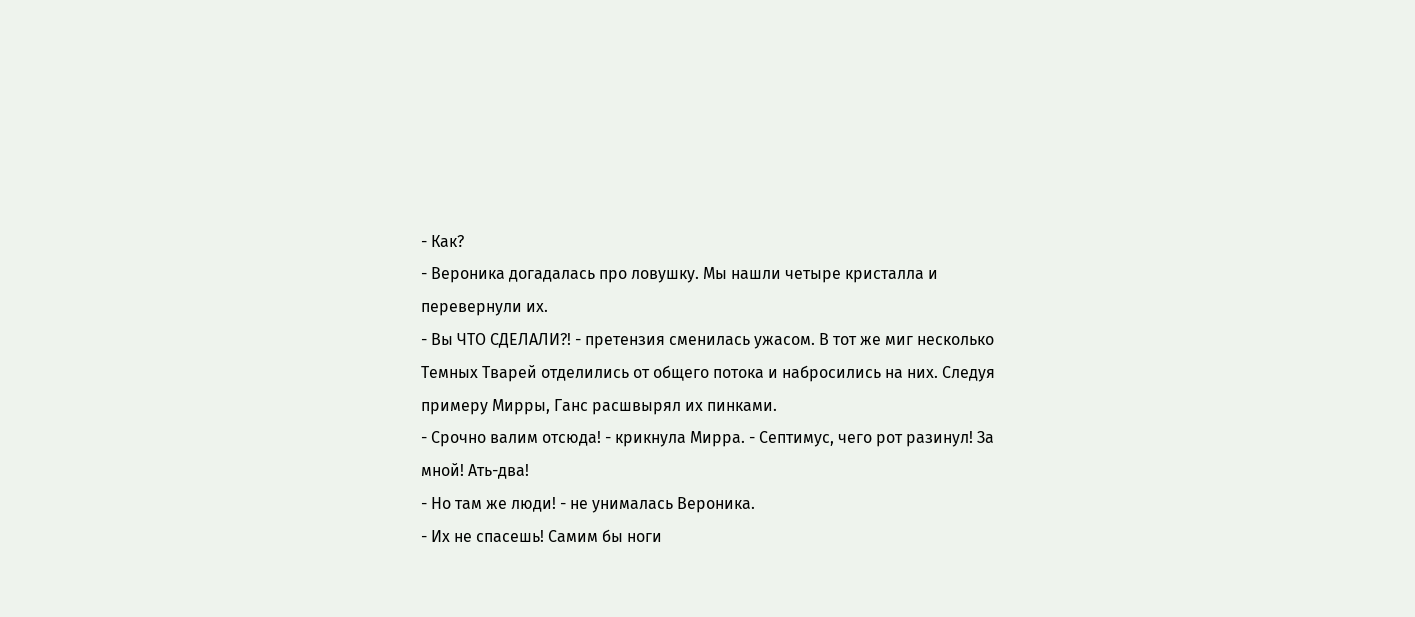- Как?
- Вероника догадалась про ловушку. Мы нашли четыре кристалла и перевернули их.
- Вы ЧТО СДЕЛАЛИ?! - претензия сменилась ужасом. В тот же миг несколько Темных Тварей отделились от общего потока и набросились на них. Следуя примеру Мирры, Ганс расшвырял их пинками.
- Срочно валим отсюда! - крикнула Мирра. - Септимус, чего рот разинул! За мной! Ать-два!
- Но там же люди! - не унималась Вероника.
- Их не спасешь! Самим бы ноги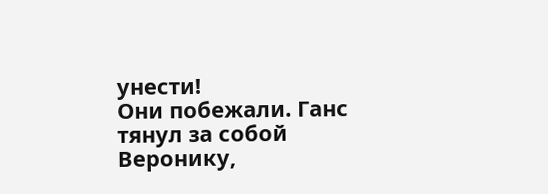унести!
Они побежали. Ганс тянул за собой Веронику,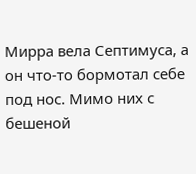Мирра вела Септимуса, а он что-то бормотал себе под нос. Мимо них с бешеной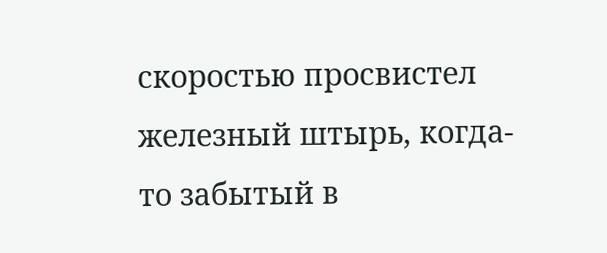скоростью просвистел железный штырь, когда-то забытый в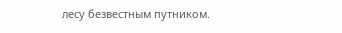лесу безвестным путником.